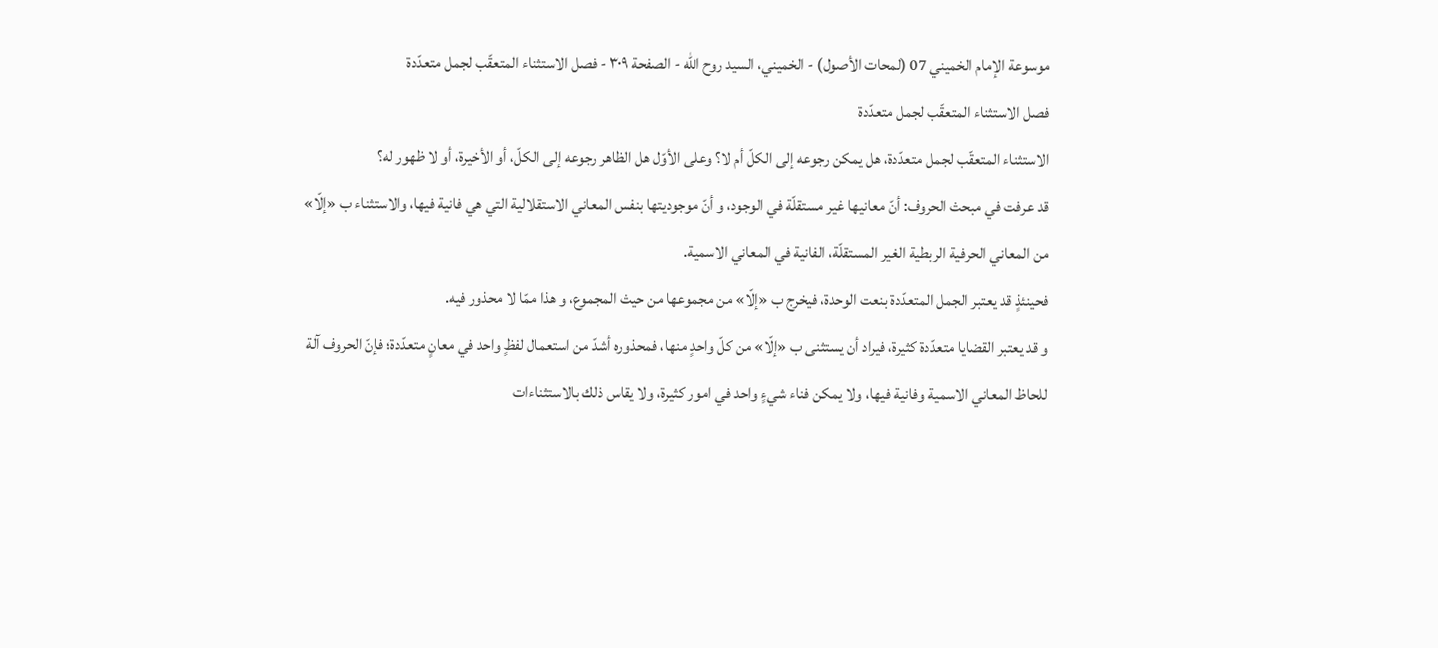موسوعة الإمام الخميني 07 (لمحات الأصول) - الخميني، السيد روح الله - الصفحة ٣٠٩ - فصل الاستثناء المتعقّب لجمل متعدّدة
فصل الاستثناء المتعقّب لجمل متعدّدة
الاستثناء المتعقّب لجمل متعدّدة، هل يمكن رجوعه إلى الكلّ أم لا؟ وعلى الأوّل هل الظاهر رجوعه إلى الكلّ، أو الأخيرة، أو لا ظهور له؟
قد عرفت في مبحث الحروف: أنّ معانيها غير مستقلّة في الوجود، و أنّ موجوديتها بنفس المعاني الاستقلالية التي هي فانية فيها، والاستثناء ب «إلّا» من المعاني الحرفية الربطية الغير المستقلّة، الفانية في المعاني الاسمية.
فحينئذٍ قد يعتبر الجمل المتعدّدة بنعت الوحدة، فيخرج ب «إلّا» من مجموعها من حيث المجموع، و هذا ممّا لا محذور فيه.
و قد يعتبر القضايا متعدّدة كثيرة، فيراد أن يستثنى ب «إلّا» من كلّ واحدٍ منها، فمحذوره أشدّ من استعمال لفظٍ واحد في معانٍ متعدّدة؛ فإنّ الحروف آلة للحاظ المعاني الاسمية وفانية فيها، ولا يمكن فناء شيءٍ واحد في امور كثيرة، ولا يقاس ذلك بالاستثناءات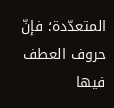المتعدّدة؛ فإنّ حروف العطف فيها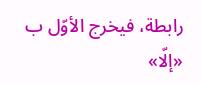رابطة، فيخرج الأوّل ب «إلّا»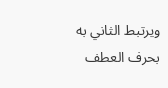ويرتبط الثاني به بحرف العطف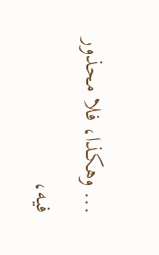... وهكذا، فلا محذور فيه،